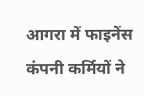आगरा में फाइनेंस कंपनी कर्मियों ने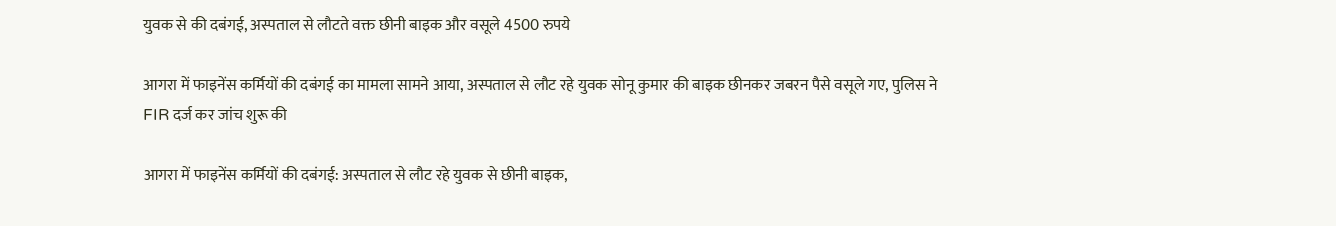युवक से की दबंगई, अस्पताल से लौटते वक्त छीनी बाइक और वसूले 4500 रुपये

आगरा में फाइनेंस कर्मियों की दबंगई का मामला सामने आया, अस्पताल से लौट रहे युवक सोनू कुमार की बाइक छीनकर जबरन पैसे वसूले गए, पुलिस ने FIR दर्ज कर जांच शुरू की

आगरा में फाइनेंस कर्मियों की दबंगई: अस्पताल से लौट रहे युवक से छीनी बाइक,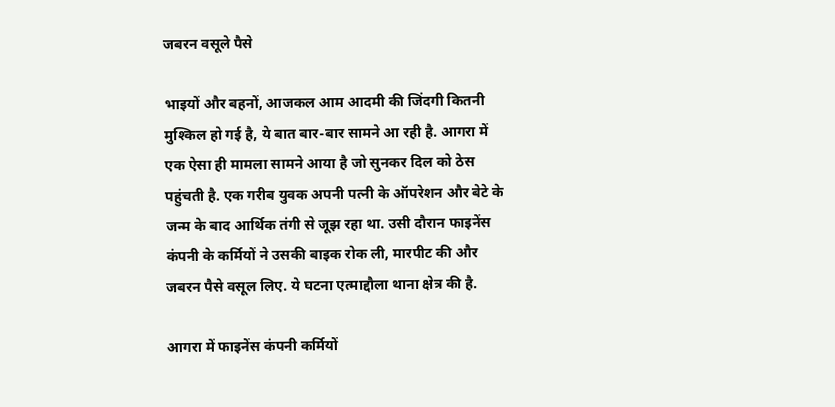जबरन वसूले पैसे

भाइयों और बहनों, आजकल आम आदमी की जिंदगी कितनी मुश्किल हो गई है, ये बात बार-बार सामने आ रही है. आगरा में एक ऐसा ही मामला सामने आया है जो सुनकर दिल को ठेस पहुंचती है. एक गरीब युवक अपनी पत्नी के ऑपरेशन और बेटे के जन्म के बाद आर्थिक तंगी से जूझ रहा था. उसी दौरान फाइनेंस कंपनी के कर्मियों ने उसकी बाइक रोक ली, मारपीट की और जबरन पैसे वसूल लिए. ये घटना एत्माद्दौला थाना क्षेत्र की है.

आगरा में फाइनेंस कंपनी कर्मियों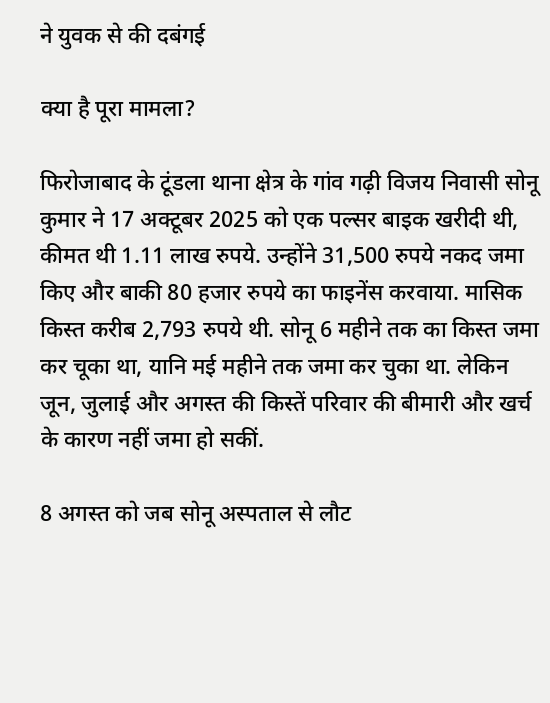ने युवक से की दबंगई

क्या है पूरा मामला?

फिरोजाबाद के टूंडला थाना क्षेत्र के गांव गढ़ी विजय निवासी सोनू कुमार ने 17 अक्टूबर 2025 को एक पल्सर बाइक खरीदी थी, कीमत थी 1.11 लाख रुपये. उन्होंने 31,500 रुपये नकद जमा किए और बाकी 80 हजार रुपये का फाइनेंस करवाया. मासिक किस्त करीब 2,793 रुपये थी. सोनू 6 महीने तक का किस्त जमा कर चूका था, यानि मई महीने तक जमा कर चुका था. लेकिन जून, जुलाई और अगस्त की किस्तें परिवार की बीमारी और खर्च के कारण नहीं जमा हो सकीं.

8 अगस्त को जब सोनू अस्पताल से लौट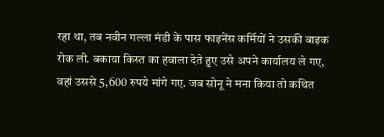रहा था, तब नवीन गल्ला मंडी के पास फाइनेंस कर्मियों ने उसकी बाइक रोक ली. बकाया किस्त का हवाला देते हुए उसे अपने कार्यालय ले गए, वहां उससे 5,600 रुपये मांगे गए. जब सोनू ने मना किया तो कथित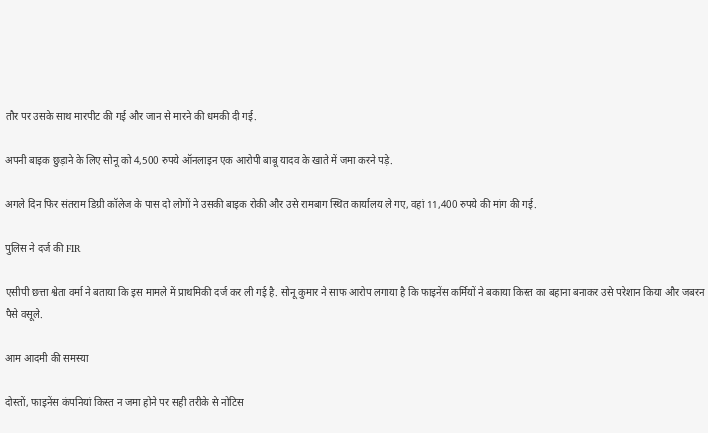तौर पर उसके साथ मारपीट की गई और जान से मारने की धमकी दी गई.

अपनी बाइक छुड़ाने के लिए सोनू को 4,500 रुपये ऑनलाइन एक आरोपी बाबू यादव के खाते में जमा करने पड़े.

अगले दिन फिर संतराम डिग्री कॉलेज के पास दो लोगों ने उसकी बाइक रोकी और उसे रामबाग स्थित कार्यालय ले गए, वहां 11,400 रुपये की मांग की गई.

पुलिस ने दर्ज की FIR

एसीपी छत्ता श्वेता वर्मा ने बताया कि इस मामले में प्राथमिकी दर्ज कर ली गई है. सोनू कुमार ने साफ आरोप लगाया है कि फाइनेंस कर्मियों ने बकाया किस्त का बहाना बनाकर उसे परेशान किया और जबरन पैसे वसूले.

आम आदमी की समस्या

दोस्तों, फाइनेंस कंपनियां किस्त न जमा होने पर सही तरीके से नोटिस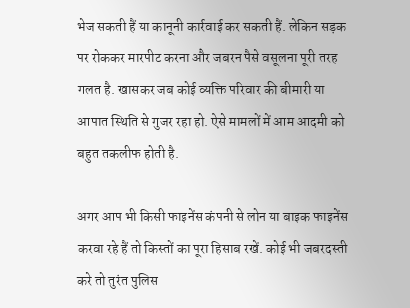भेज सकती हैं या कानूनी कार्रवाई कर सकती हैं. लेकिन सड़क पर रोककर मारपीट करना और जबरन पैसे वसूलना पूरी तरह गलत है. खासकर जब कोई व्यक्ति परिवार की बीमारी या आपात स्थिति से गुजर रहा हो. ऐसे मामलों में आम आदमी को बहुत तकलीफ होती है.

अगर आप भी किसी फाइनेंस कंपनी से लोन या बाइक फाइनेंस करवा रहे हैं तो किस्तों का पूरा हिसाब रखें. कोई भी जबरदस्ती करे तो तुरंत पुलिस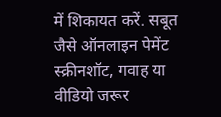में शिकायत करें. सबूत जैसे ऑनलाइन पेमेंट स्क्रीनशॉट, गवाह या वीडियो जरूर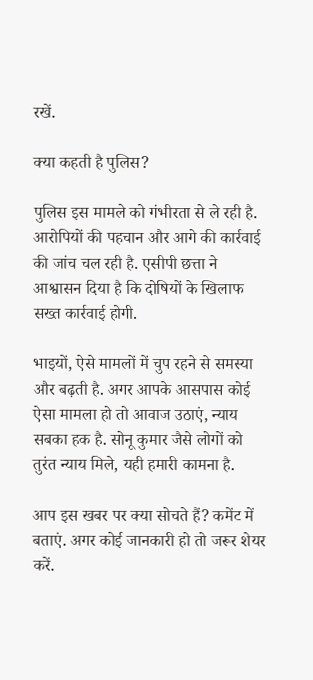रखें.

क्या कहती है पुलिस?

पुलिस इस मामले को गंभीरता से ले रही है. आरोपियों की पहचान और आगे की कार्रवाई की जांच चल रही है. एसीपी छत्ता ने आश्वासन दिया है कि दोषियों के खिलाफ सख्त कार्रवाई होगी.

भाइयों, ऐसे मामलों में चुप रहने से समस्या और बढ़ती है. अगर आपके आसपास कोई ऐसा मामला हो तो आवाज उठाएं, न्याय सबका हक है. सोनू कुमार जैसे लोगों को तुरंत न्याय मिले, यही हमारी कामना है.

आप इस खबर पर क्या सोचते हैं? कमेंट में बताएं. अगर कोई जानकारी हो तो जरूर शेयर करें.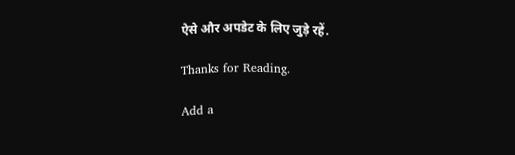ऐसे और अपडेट के लिए जुड़े रहें.

Thanks for Reading.

Add a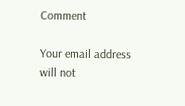Comment

Your email address will not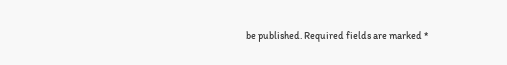be published. Required fields are marked *